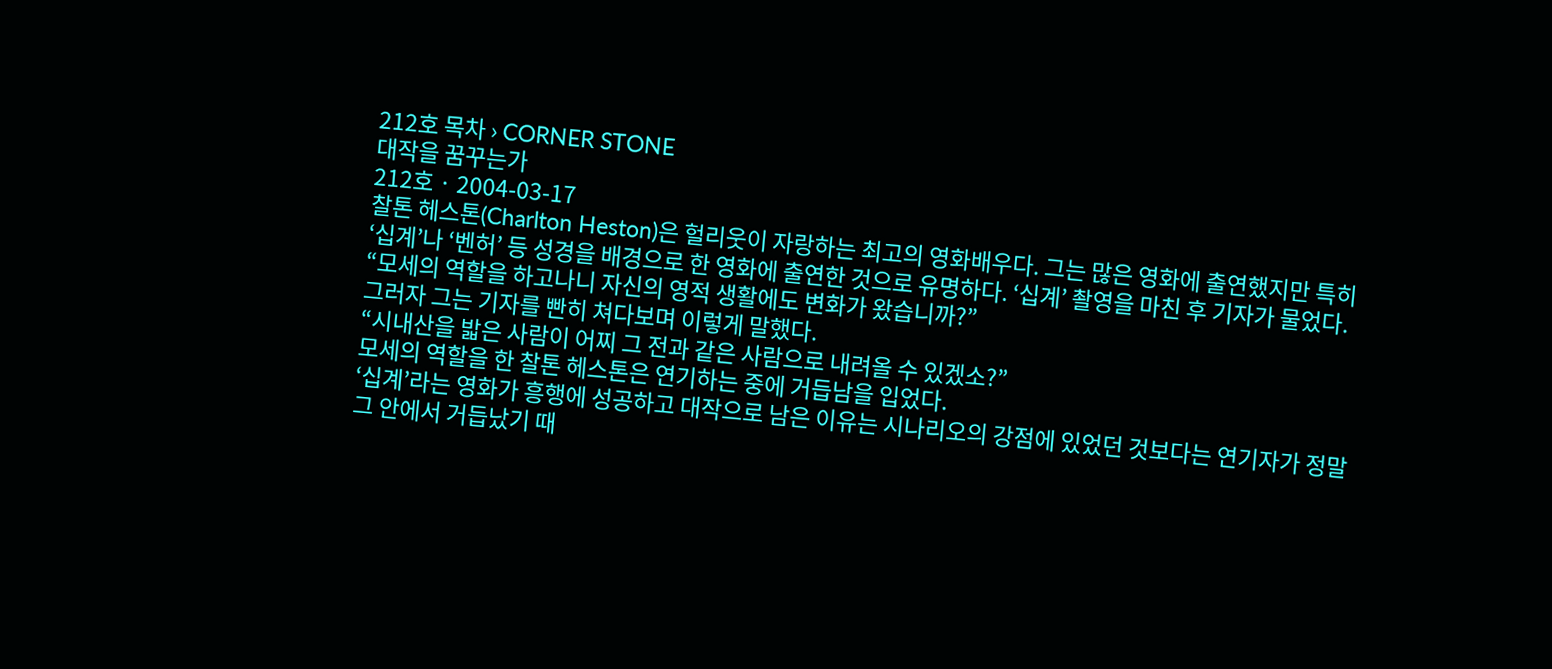212호 목차 › CORNER STONE
대작을 꿈꾸는가
212호 · 2004-03-17
찰톤 헤스톤(Charlton Heston)은 헐리웃이 자랑하는 최고의 영화배우다. 그는 많은 영화에 출연했지만 특히 ‘십계’나 ‘벤허’ 등 성경을 배경으로 한 영화에 출연한 것으로 유명하다. ‘십계’ 촬영을 마친 후 기자가 물었다.
“모세의 역할을 하고나니 자신의 영적 생활에도 변화가 왔습니까?”
그러자 그는 기자를 빤히 쳐다보며 이렇게 말했다.
“시내산을 밟은 사람이 어찌 그 전과 같은 사람으로 내려올 수 있겠소?”
모세의 역할을 한 찰톤 헤스톤은 연기하는 중에 거듭남을 입었다.
‘십계’라는 영화가 흥행에 성공하고 대작으로 남은 이유는 시나리오의 강점에 있었던 것보다는 연기자가 정말 그 안에서 거듭났기 때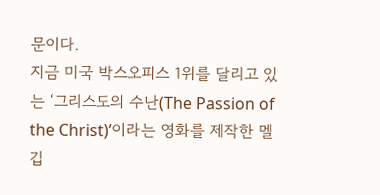문이다.
지금 미국 박스오피스 1위를 달리고 있는 ‘그리스도의 수난(The Passion of the Christ)’이라는 영화를 제작한 멜 깁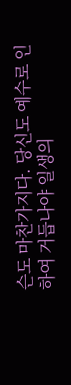슨도 마찬가지다. 당신도 예수로 인하여 거듭나야 일생의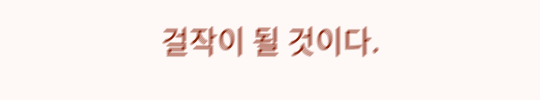걸작이 될 것이다.